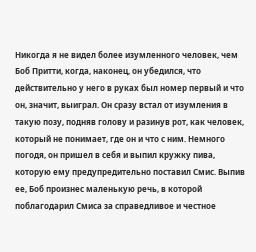Никогда я не видел более изумленного человек, чем Боб Притти, когда, наконец, он убедился, что действительно у него в руках был номер первый и что он, значит, выиграл. Он сразу встал от изумления в такую позу, подняв голову и разинув рот, как человек, который не понимает, где он и что с ним. Немного погодя, он пришел в себя и выпил кружку пива, которую ему предупредительно поставил Смис. Выпив ее, Боб произнес маленькую речь, в которой поблагодарил Смиса за справедливое и честное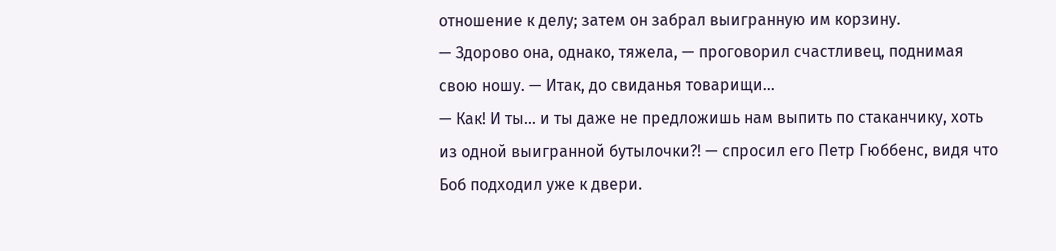отношение к делу; затем он забрал выигранную им корзину.
— Здорово она, однако, тяжела, — проговорил счастливец, поднимая свою ношу. — Итак, до свиданья товарищи…
— Как! И ты… и ты даже не предложишь нам выпить по стаканчику, хоть из одной выигранной бутылочки?! — спросил его Петр Гюббенс, видя что Боб подходил уже к двери.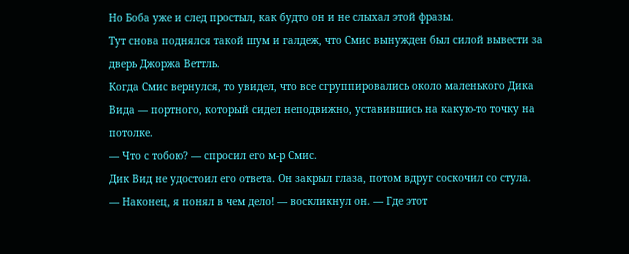Но Боба уже и след простыл, как будто он и не слыхал этой фразы.
Тут снова поднялся такой шум и галдеж, что Смис вынужден был силой вывести за дверь Джоржа Веттль.
Когда Смис вернулся, то увидел, что все сгруппировались около маленького Дика Вида — портного, который сидел неподвижно, уставившись на какую-то точку на потолке.
— Что с тобою? — спросил его м-р Смис.
Дик Вид не удостоил его ответа. Он закрыл глаза, потом вдруг соскочил со стула.
— Наконец, я понял в чем дело! — воскликнул он. — Где этот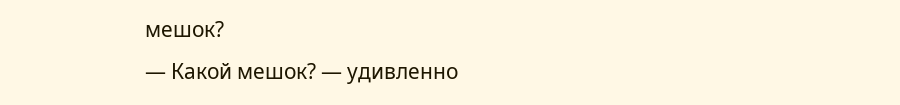мешок?
— Какой мешок? — удивленно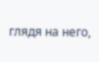глядя на него,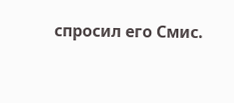спросил его Смис.